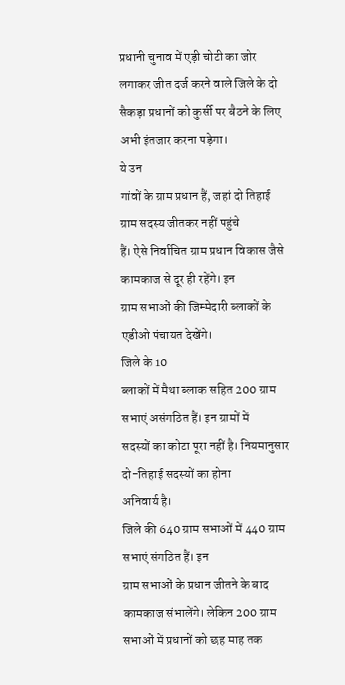प्रधानी चुनाव में एड़ी चोटी का जोर लगाकर जीत दर्ज करने वाले जिले के दो
सैकड़ा प्रधानों को कुर्सी पर बैठने के लिए अभी इंतजार करना पड़ेगा।
ये उन
गांवों के ग्राम प्रधान हैं, जहां दो तिहाई ग्राम सदस्य जीतकर नहीं पहुंचे
हैं। ऐसे निर्वाचित ग्राम प्रधान विकास जैसे कामकाज से दूर ही रहेंगे। इन
ग्राम सभाओं की जिम्मेदारी ब्लाकों के एडीओ पंचायत देखेंगे।
जिले के 10
ब्लाकों में मैथा ब्लाक सहित 200 ग्राम सभाएं असंगठित हैं। इन ग्रामों में
सदस्यों का कोटा पूरा नहीं है। नियमानुसार दो-तिहाई सदस्यों का होना
अनिवार्य है।
जिले की 640 ग्राम सभाओं में 440 ग्राम सभाएं संगठित हैं। इन
ग्राम सभाओं के प्रधान जीतने के बाद कामकाज संभालेंगे। लेकिन 200 ग्राम
सभाओं में प्रधानों को छह माह तक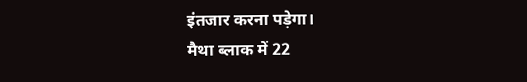इंतजार करना पड़ेगा।
मैथा ब्लाक में 22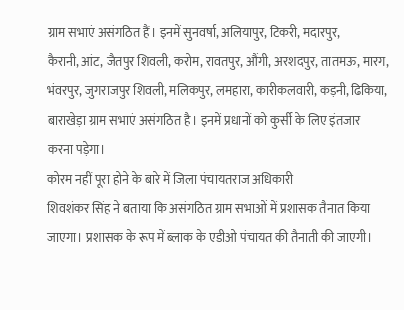ग्राम सभाएं असंगठित हैं। इनमें सुनवर्षा, अलियापुर, टिकरी, मदारपुर,
कैरानी, आंट, जैतपुर शिवली, करोम, रावतपुर, औंगी, अरशदपुर, तातमऊ, मारग,
भंवरपुर, जुगराजपुर शिवली, मलिकपुर, लमहारा, कारीकलवारी, कड़नी, ढिकिया,
बाराखेड़ा ग्राम सभाएं असंगठित है। इनमें प्रधानों को कुर्सी के लिए इंतजार
करना पड़ेगा।
कोरम नहीं पूरा होने के बारे में जिला पंचायतराज अधिकारी
शिवशंकर सिंह ने बताया कि असंगठित ग्राम सभाओं में प्रशासक तैनात किया
जाएगा। प्रशासक के रूप में ब्लाक के एडीओ पंचायत की तैनाती की जाएगी।